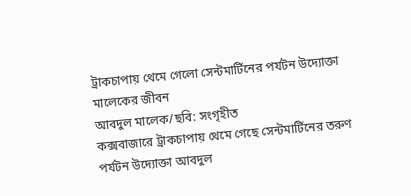ট্রাকচাপায় থেমে গেলো সেন্টমার্টিনের পর্যটন উদ্যোক্তা মালেকের জীবন
আবদুল মালেক/ছবি: সংগৃহীত
কক্সবাজারে ট্রাকচাপায় থেমে গেছে সেন্টমার্টিনের তরুণ পর্যটন উদ্যোক্তা আবদুল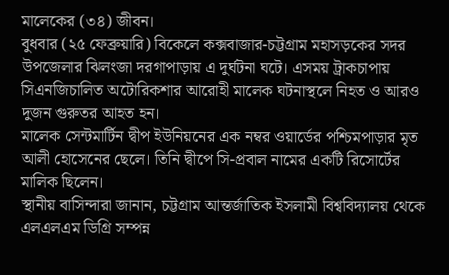মালেকের (৩৪) জীবন।
বুধবার (২৫ ফেব্রুয়ারি) বিকেলে কক্সবাজার-চট্টগ্রাম মহাসড়কের সদর উপজেলার ঝিলংজা দরগাপাড়ায় এ দুর্ঘটনা ঘটে। এসময় ট্রাকচাপায় সিএনজিচালিত অটোরিকশার আরোহী মালেক ঘটনাস্থলে নিহত ও আরও দুজন গুরুতর আহত হন।
মালেক সেন্টমার্টিন দ্বীপ ইউনিয়নের এক নম্বর ওয়ার্ডের পশ্চিমপাড়ার মৃত আলী হোসেনের ছেলে। তিনি দ্বীপে সি-প্রবাল নামের একটি রিসোর্টের মালিক ছিলেন।
স্থানীয় বাসিন্দারা জানান, চট্টগ্রাম আন্তর্জাতিক ইসলামী বিশ্ববিদ্যালয় থেকে এলএলএম ডিগ্রি সম্পন্ন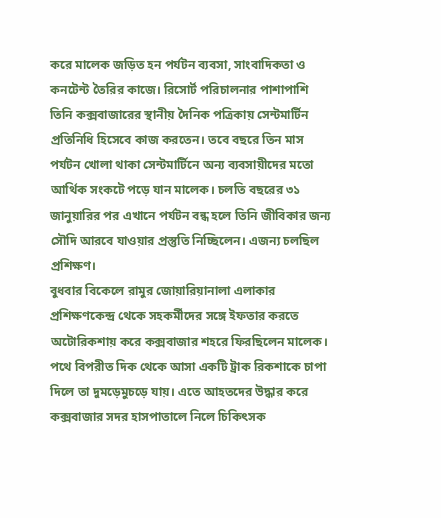করে মালেক জড়িত হন পর্যটন ব্যবসা, সাংবাদিকতা ও কনটেন্ট তৈরির কাজে। রিসোর্ট পরিচালনার পাশাপাশি তিনি কক্সবাজারের স্থানীয় দৈনিক পত্রিকায় সেন্টমার্টিন প্রতিনিধি হিসেবে কাজ করতেন। তবে বছরে তিন মাস পর্যটন খোলা থাকা সেন্টমার্টিনে অন্য ব্যবসায়ীদের মতো আর্থিক সংকটে পড়ে যান মালেক। চলতি বছরের ৩১ জানুয়ারির পর এখানে পর্যটন বন্ধ হলে তিনি জীবিকার জন্য সৌদি আরবে যাওয়ার প্রস্তুতি নিচ্ছিলেন। এজন্য চলছিল প্রশিক্ষণ।
বুধবার বিকেলে রামুর জোয়ারিয়ানালা এলাকার প্রশিক্ষণকেন্দ্র থেকে সহকর্মীদের সঙ্গে ইফতার করতে অটোরিকশায় করে কক্সবাজার শহরে ফিরছিলেন মালেক। পথে বিপরীত দিক থেকে আসা একটি ট্রাক রিকশাকে চাপা দিলে তা দুমড়েমুচড়ে যায়। এতে আহতদের উদ্ধার করে কক্সবাজার সদর হাসপাতালে নিলে চিকিৎসক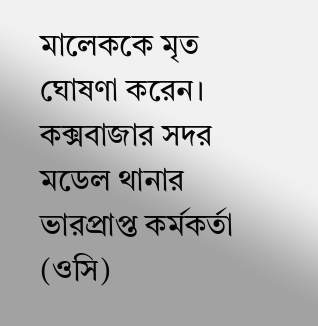মালেককে মৃত ঘোষণা করেন।
কক্সবাজার সদর মডেল থানার ভারপ্রাপ্ত কর্মকর্তা (ওসি)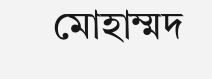মোহাম্মদ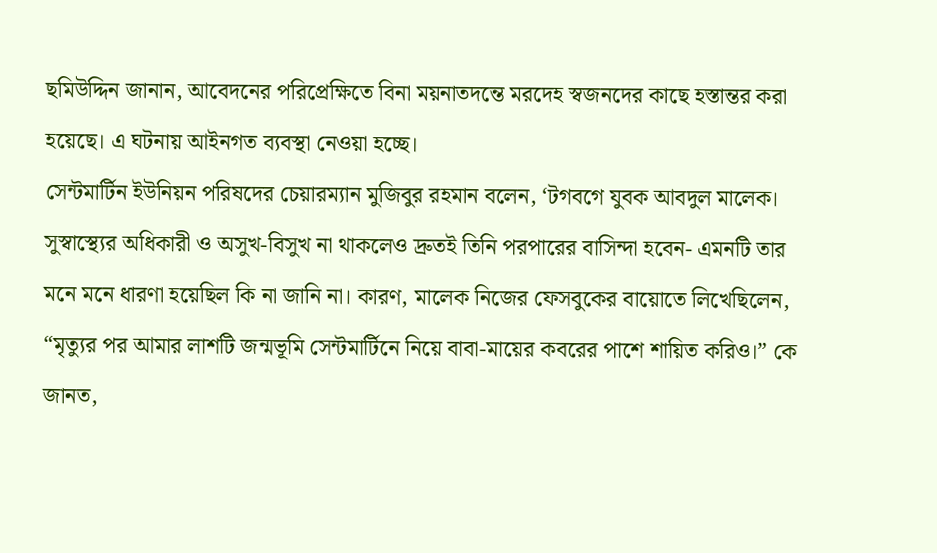ছমিউদ্দিন জানান, আবেদনের পরিপ্রেক্ষিতে বিনা ময়নাতদন্তে মরদেহ স্বজনদের কাছে হস্তান্তর করা হয়েছে। এ ঘটনায় আইনগত ব্যবস্থা নেওয়া হচ্ছে।
সেন্টমার্টিন ইউনিয়ন পরিষদের চেয়ারম্যান মুজিবুর রহমান বলেন, ‘টগবগে যুবক আবদুল মালেক। সুস্বাস্থ্যের অধিকারী ও অসুখ-বিসুখ না থাকলেও দ্রুতই তিনি পরপারের বাসিন্দা হবেন- এমনটি তার মনে মনে ধারণা হয়েছিল কি না জানি না। কারণ, মালেক নিজের ফেসবুকের বায়োতে লিখেছিলেন, “মৃত্যুর পর আমার লাশটি জন্মভূমি সেন্টমার্টিনে নিয়ে বাবা-মায়ের কবরের পাশে শায়িত করিও।” কে জানত,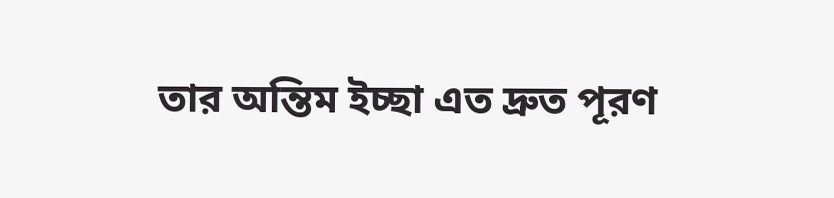তার অন্তিম ইচ্ছা এত দ্রুত পূরণ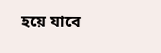হয়ে যাবে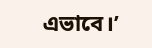এভাবে।’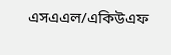এসএএল/একিউএফ